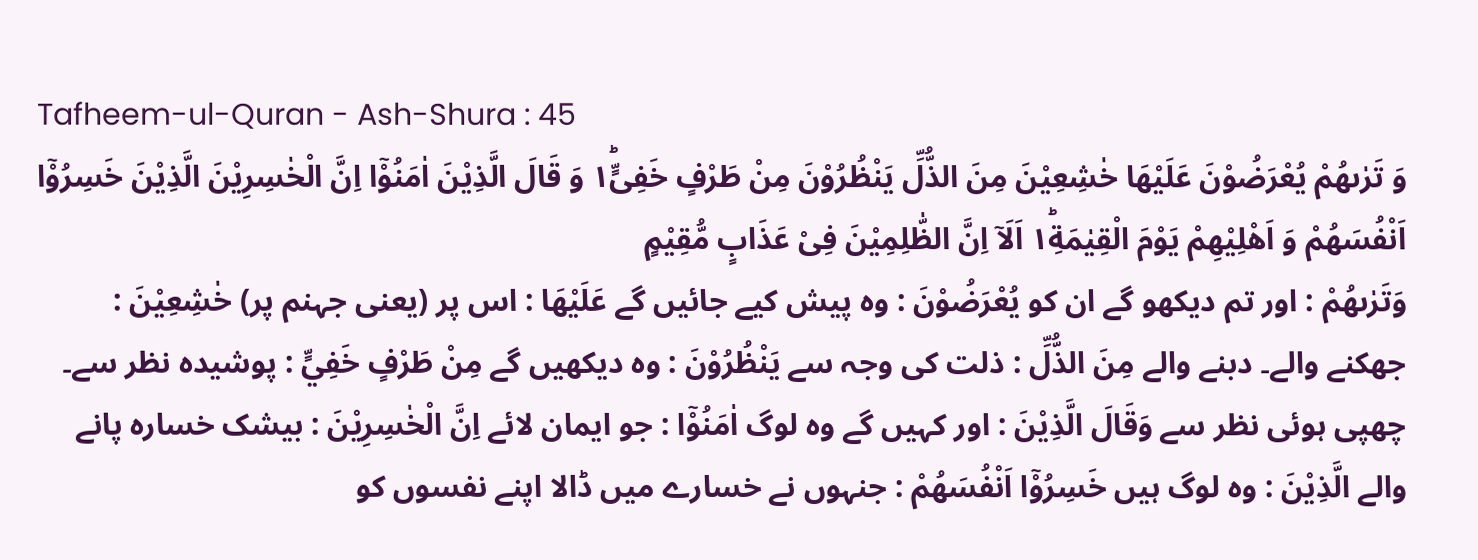Tafheem-ul-Quran - Ash-Shura : 45
وَ تَرٰىهُمْ یُعْرَضُوْنَ عَلَیْهَا خٰشِعِیْنَ مِنَ الذُّلِّ یَنْظُرُوْنَ مِنْ طَرْفٍ خَفِیٍّ١ؕ وَ قَالَ الَّذِیْنَ اٰمَنُوْۤا اِنَّ الْخٰسِرِیْنَ الَّذِیْنَ خَسِرُوْۤا اَنْفُسَهُمْ وَ اَهْلِیْهِمْ یَوْمَ الْقِیٰمَةِ١ؕ اَلَاۤ اِنَّ الظّٰلِمِیْنَ فِیْ عَذَابٍ مُّقِیْمٍ
وَتَرٰىهُمْ : اور تم دیکھو گے ان کو يُعْرَضُوْنَ : وہ پیش کیے جائیں گے عَلَيْهَا : اس پر (یعنی جہنم پر) خٰشِعِيْنَ : جھکنے والے۔ دبنے والے مِنَ الذُّلِّ : ذلت کی وجہ سے يَنْظُرُوْنَ : وہ دیکھیں گے مِنْ طَرْفٍ خَفِيٍّ : پوشیدہ نظر سے۔ چھپی ہوئی نظر سے وَقَالَ الَّذِيْنَ : اور کہیں گے وہ لوگ اٰمَنُوْٓا : جو ایمان لائے اِنَّ الْخٰسِرِيْنَ : بیشک خسارہ پانے والے الَّذِيْنَ : وہ لوگ ہیں خَسِرُوْٓا اَنْفُسَهُمْ : جنہوں نے خسارے میں ڈالا اپنے نفسوں کو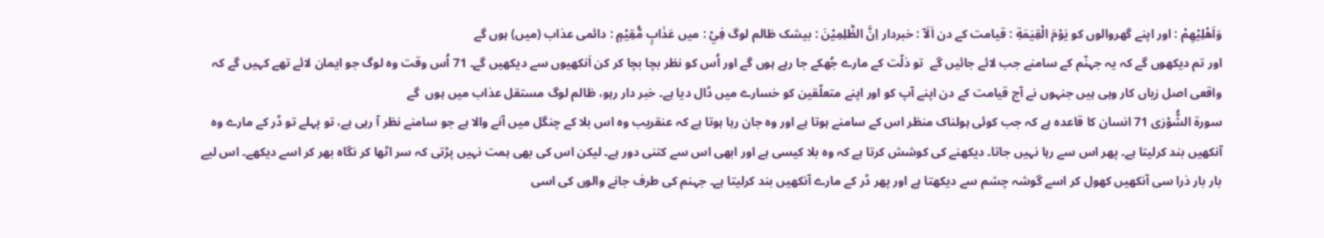وَاَهْلِيْهِمْ : اور اپنے گھروالوں کو يَوْمَ الْقِيٰمَةِ : قیامت کے دن اَلَآ : خبردار اِنَّ الظّٰلِمِيْنَ : بیشک ظالم لوگ فِيْ : میں عَذَابٍ مُّقِيْمٍ : دائمی عذاب (میں) ہوں گے
اور تم دیکھوں گے کہ یہ جہنّم کے سامنے جب لائے جائیں گے  تو ذلّت کے مارے جُھکے جا رہے ہوں گے اور اُس کو نظر بچا بچا کر کن اَنکھیوں سے دیکھیں گے۔ 71 اُس وقت وہ لوگ جو ایمان لائے تھے کہیں گے کہ واقعی اصل زیاں کار وہی ہیں جنہوں نے آج قیامت کے دن اپنے آپ کو اور اپنے متعلّقین کو خسارے میں ڈال دیا ہے۔ خبر دار رہو، ظالم لوگ مستقل عذاب میں ہوں  گے
سورة الشُّوْرٰی 71 انسان کا قاعدہ ہے کہ جب کوئی ہولناک منظر اس کے سامنے ہوتا ہے اور وہ جان رہا ہوتا ہے کہ عنقریب وہ اس بلا کے چنگل میں آنے والا ہے جو سامنے نظر آ رہی ہے، تو پہلے تو ڈر کے مارے وہ آنکھیں بند کرلیتا ہے۔ پھر اس سے رہا نہیں جاتا۔ دیکھنے کی کوشش کرتا ہے کہ وہ بلا کیسی ہے اور ابھی اس سے کتنی دور ہے۔ لیکن اس کی بھی ہمت نہیں پڑتی کہ سر اٹھا کر نگاہ بھر کر اسے دیکھے۔ اس لیے بار بار ذرا سی آنکھیں کھول کر اسے گوشہ چشم سے دیکھتا ہے اور پھر ڈر کے مارے آنکھیں بند کرلیتا ہے۔ جہنم کی طرف جانے والوں کی اسی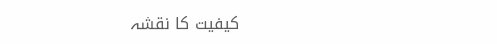کیفیت کا نقشہ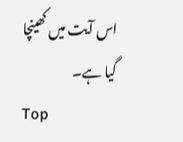اس آیت میں کھینچا گیا ہے۔
Top